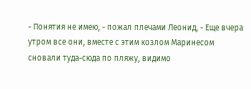- Понятия не имею, - пожал плечами Леонид, - Еще вчера утром все они, вместе с этим козлом Маринесом сновали туда-сюда по пляжу, видимо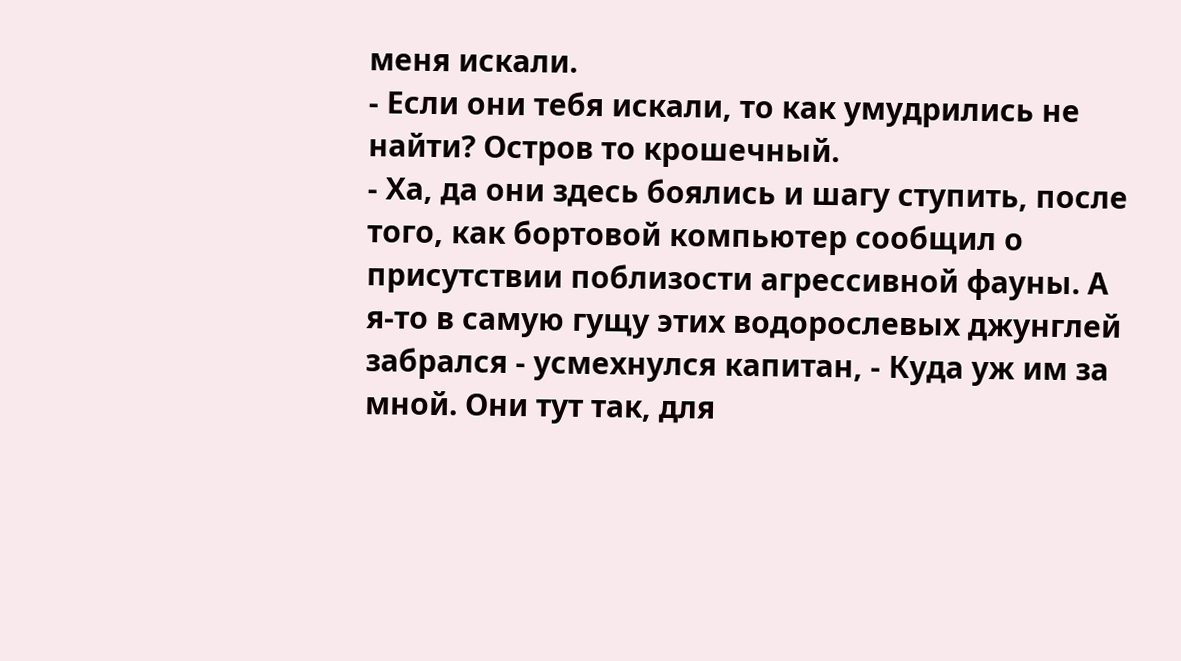меня искали.
- Если они тебя искали, то как умудрились не найти? Остров то крошечный.
- Ха, да они здесь боялись и шагу ступить, после того, как бортовой компьютер сообщил о присутствии поблизости агрессивной фауны. А я-то в самую гущу этих водорослевых джунглей забрался - усмехнулся капитан, - Куда уж им за мной. Они тут так, для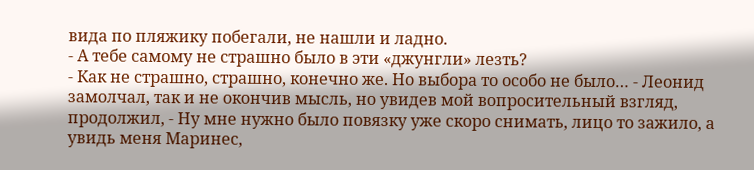вида по пляжику побегали, не нашли и ладно.
- А тебе самому не страшно было в эти «джунгли» лезть?
- Как не страшно, страшно, конечно же. Но выбора то особо не было… - Леонид замолчал, так и не окончив мысль, но увидев мой вопросительный взгляд, продолжил, - Ну мне нужно было повязку уже скоро снимать, лицо то зажило, а увидь меня Маринес,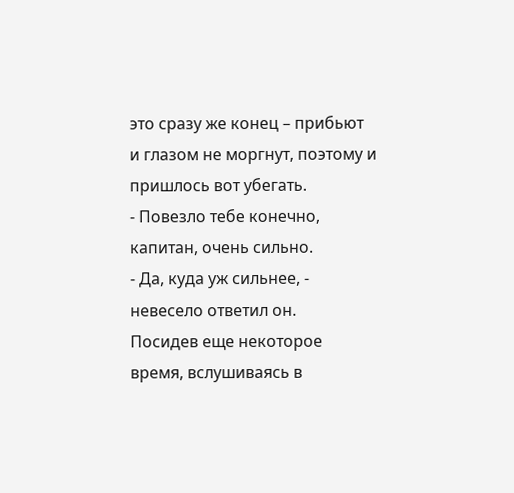это сразу же конец – прибьют и глазом не моргнут, поэтому и пришлось вот убегать.
- Повезло тебе конечно, капитан, очень сильно.
- Да, куда уж сильнее, - невесело ответил он.
Посидев еще некоторое время, вслушиваясь в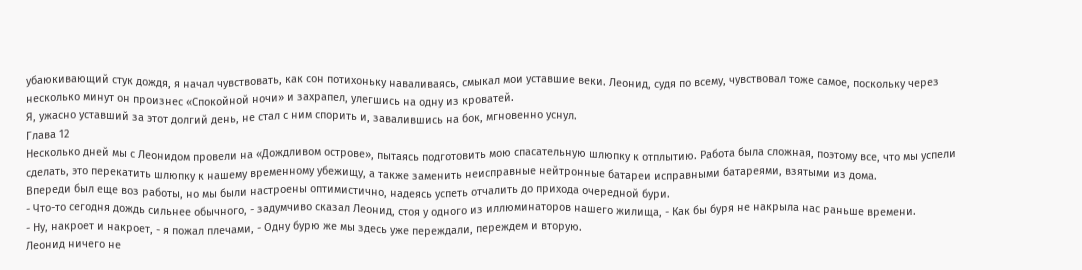убаюкивающий стук дождя, я начал чувствовать, как сон потихоньку наваливаясь, смыкал мои уставшие веки. Леонид, судя по всему, чувствовал тоже самое, поскольку через несколько минут он произнес «Спокойной ночи» и захрапел, улегшись на одну из кроватей.
Я, ужасно уставший за этот долгий день, не стал с ним спорить и, завалившись на бок, мгновенно уснул.
Глава 12
Несколько дней мы с Леонидом провели на «Дождливом острове», пытаясь подготовить мою спасательную шлюпку к отплытию. Работа была сложная, поэтому все, что мы успели сделать, это перекатить шлюпку к нашему временному убежищу, а также заменить неисправные нейтронные батареи исправными батареями, взятыми из дома.
Впереди был еще воз работы, но мы были настроены оптимистично, надеясь успеть отчалить до прихода очередной бури.
- Что-то сегодня дождь сильнее обычного, - задумчиво сказал Леонид, стоя у одного из иллюминаторов нашего жилища, - Как бы буря не накрыла нас раньше времени.
- Ну, накроет и накроет, - я пожал плечами, - Одну бурю же мы здесь уже переждали, переждем и вторую.
Леонид ничего не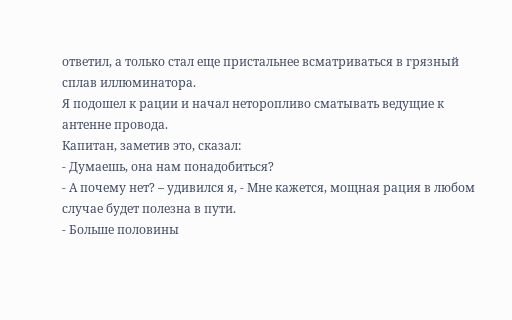ответил, а только стал еще пристальнее всматриваться в грязный сплав иллюминатора.
Я подошел к рации и начал неторопливо сматывать ведущие к антенне провода.
Капитан, заметив это, сказал:
- Думаешь, она нам понадобиться?
- А почему нет? – удивился я, - Мне кажется, мощная рация в любом случае будет полезна в пути.
- Больше половины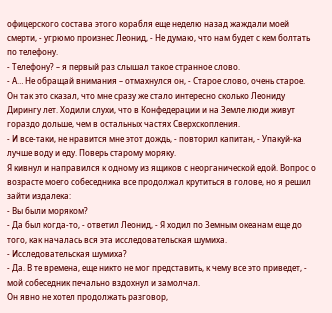офицерского состава этого корабля еще неделю назад жаждали моей смерти, - угрюмо произнес Леонид, - Не думаю, что нам будет с кем болтать по телефону.
- Телефону? – я первый раз слышал такое странное слово.
- А… Не обращай внимания – отмахнулся он, - Старое слово, очень старое.
Он так это сказал, что мне сразу же стало интересно сколько Леониду Дирингу лет. Ходили слухи, что в Конфедерации и на Земле люди живут гораздо дольше, чем в остальных частях Сверхскопления.
- И все-таки, не нравится мне этот дождь, - повторил капитан, - Упакуй-ка лучше воду и еду. Поверь старому моряку.
Я кивнул и направился к одному из ящиков с неорганической едой. Вопрос о возрасте моего собеседника все продолжал крутиться в голове, но я решил зайти издалека:
- Вы были моряком?
- Да был когда-то, - ответил Леонид, - Я ходил по Земным океанам еще до того, как началась вся эта исследовательская шумиха.
- Исследовательская шумиха?
- Да. В те времена, еще никто не мог представить, к чему все это приведет, - мой собеседник печально вздохнул и замолчал.
Он явно не хотел продолжать разговор,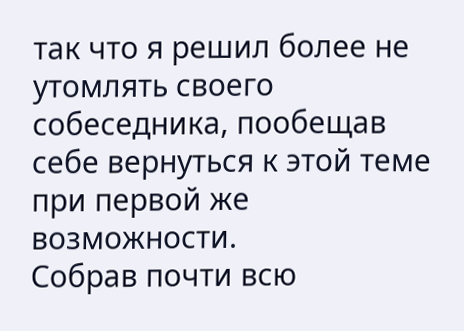так что я решил более не утомлять своего собеседника, пообещав себе вернуться к этой теме при первой же возможности.
Собрав почти всю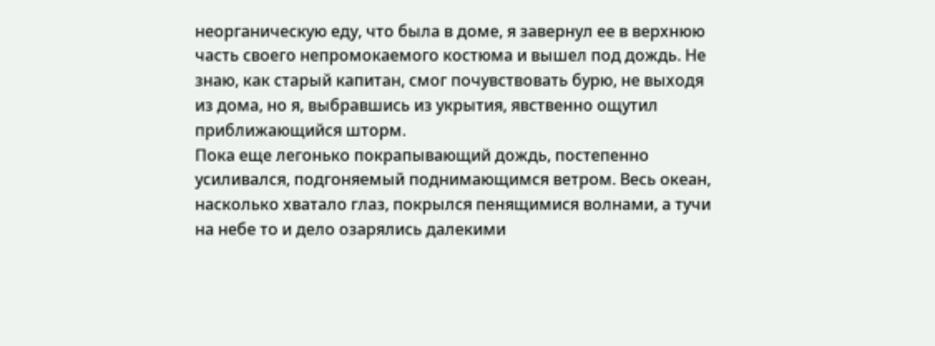неорганическую еду, что была в доме, я завернул ее в верхнюю часть своего непромокаемого костюма и вышел под дождь. Не знаю, как старый капитан, смог почувствовать бурю, не выходя из дома, но я, выбравшись из укрытия, явственно ощутил приближающийся шторм.
Пока еще легонько покрапывающий дождь, постепенно усиливался, подгоняемый поднимающимся ветром. Весь океан, насколько хватало глаз, покрылся пенящимися волнами, а тучи на небе то и дело озарялись далекими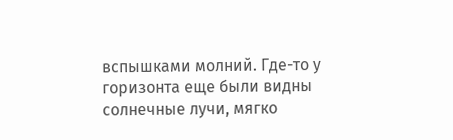вспышками молний. Где-то у горизонта еще были видны солнечные лучи, мягко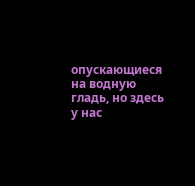опускающиеся на водную гладь, но здесь у нас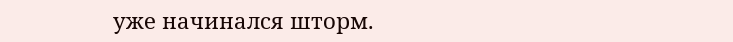уже начинался шторм.